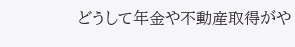どうして年金や不動産取得がや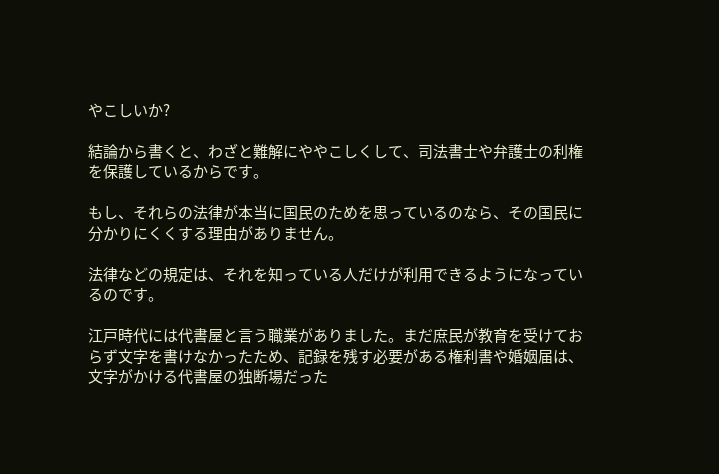やこしいか?

結論から書くと、わざと難解にややこしくして、司法書士や弁護士の利権を保護しているからです。

もし、それらの法律が本当に国民のためを思っているのなら、その国民に分かりにくくする理由がありません。

法律などの規定は、それを知っている人だけが利用できるようになっているのです。

江戸時代には代書屋と言う職業がありました。まだ庶民が教育を受けておらず文字を書けなかったため、記録を残す必要がある権利書や婚姻届は、文字がかける代書屋の独断場だった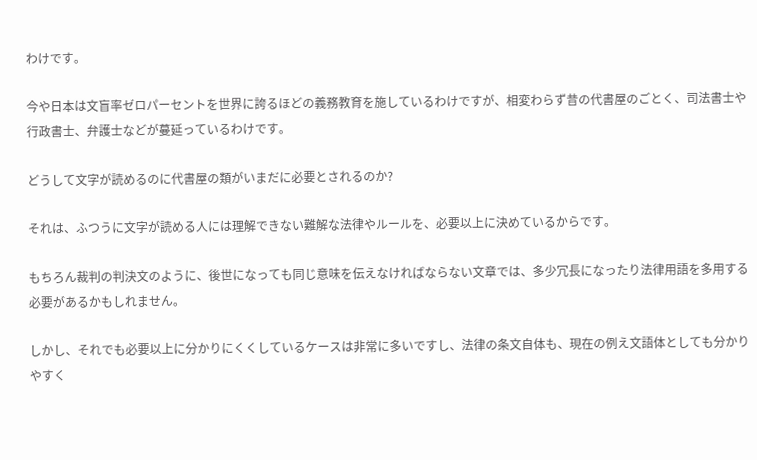わけです。

今や日本は文盲率ゼロパーセントを世界に誇るほどの義務教育を施しているわけですが、相変わらず昔の代書屋のごとく、司法書士や行政書士、弁護士などが蔓延っているわけです。

どうして文字が読めるのに代書屋の類がいまだに必要とされるのか?

それは、ふつうに文字が読める人には理解できない難解な法律やルールを、必要以上に決めているからです。

もちろん裁判の判決文のように、後世になっても同じ意味を伝えなければならない文章では、多少冗長になったり法律用語を多用する必要があるかもしれません。

しかし、それでも必要以上に分かりにくくしているケースは非常に多いですし、法律の条文自体も、現在の例え文語体としても分かりやすく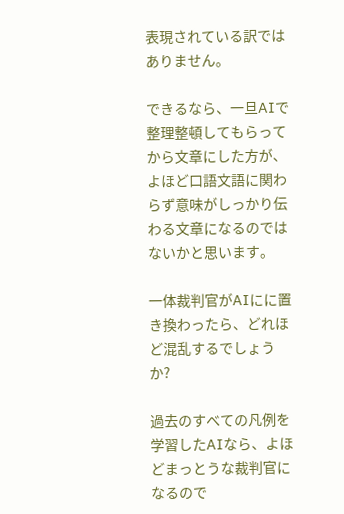表現されている訳ではありません。

できるなら、一旦AIで整理整頓してもらってから文章にした方が、よほど口語文語に関わらず意味がしっかり伝わる文章になるのではないかと思います。

一体裁判官がAIにに置き換わったら、どれほど混乱するでしょうか?

過去のすべての凡例を学習したAIなら、よほどまっとうな裁判官になるので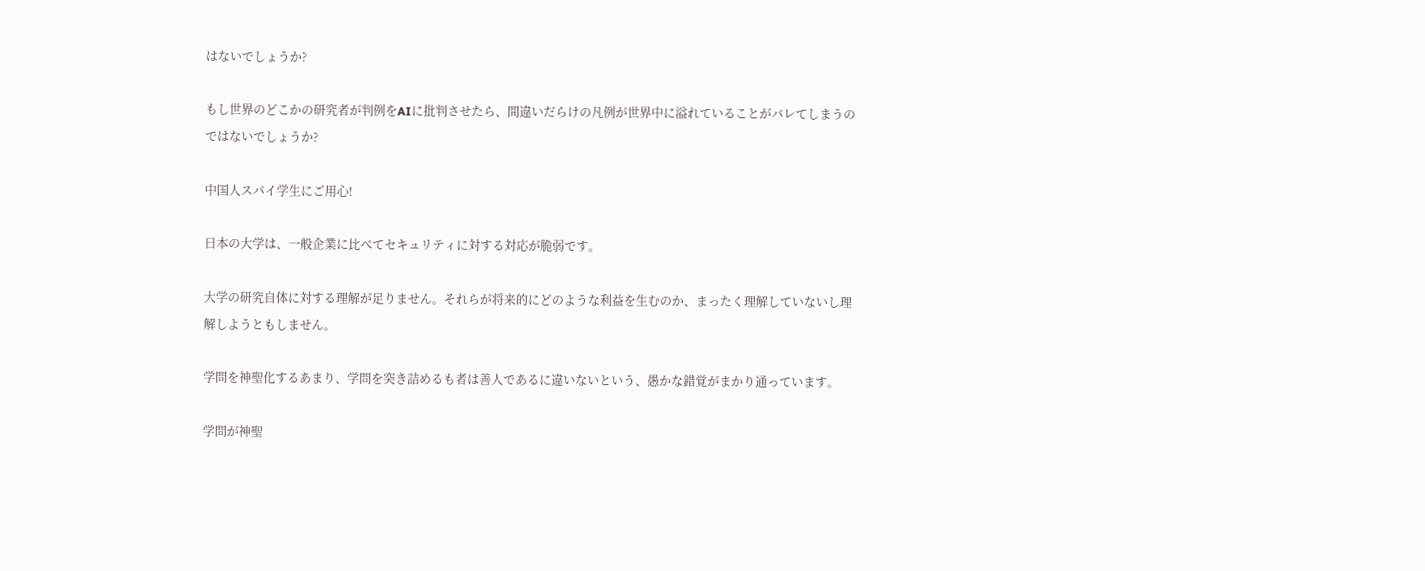はないでしょうか?

もし世界のどこかの研究者が判例をAIに批判させたら、間違いだらけの凡例が世界中に溢れていることがバレてしまうのではないでしょうか?

中国人スパイ学生にご用心!

日本の大学は、一般企業に比べてセキュリティに対する対応が脆弱です。

大学の研究自体に対する理解が足りません。それらが将来的にどのような利益を生むのか、まったく理解していないし理解しようともしません。

学問を神聖化するあまり、学問を突き詰めるも者は善人であるに違いないという、愚かな錯覚がまかり通っています。

学問が神聖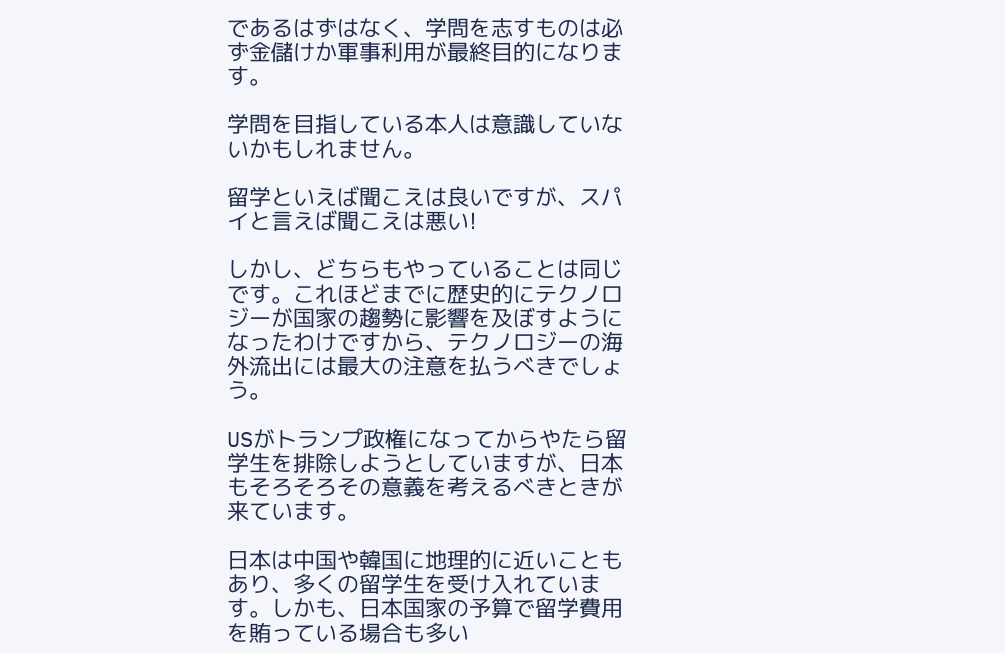であるはずはなく、学問を志すものは必ず金儲けか軍事利用が最終目的になります。

学問を目指している本人は意識していないかもしれません。

留学といえば聞こえは良いですが、スパイと言えば聞こえは悪い!

しかし、どちらもやっていることは同じです。これほどまでに歴史的にテクノロジーが国家の趨勢に影響を及ぼすようになったわけですから、テクノロジーの海外流出には最大の注意を払うべきでしょう。

USがトランプ政権になってからやたら留学生を排除しようとしていますが、日本もそろそろその意義を考えるべきときが来ています。

日本は中国や韓国に地理的に近いこともあり、多くの留学生を受け入れています。しかも、日本国家の予算で留学費用を賄っている場合も多い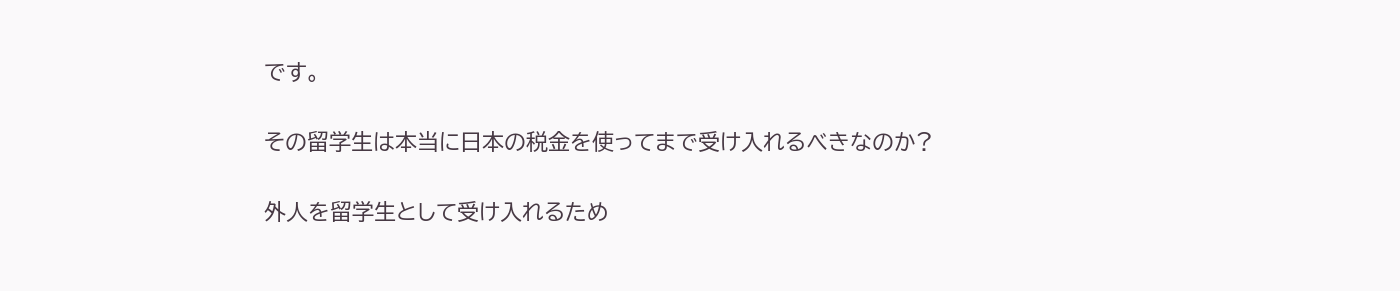です。

その留学生は本当に日本の税金を使ってまで受け入れるべきなのか?

外人を留学生として受け入れるため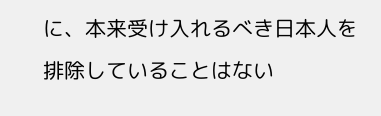に、本来受け入れるべき日本人を排除していることはない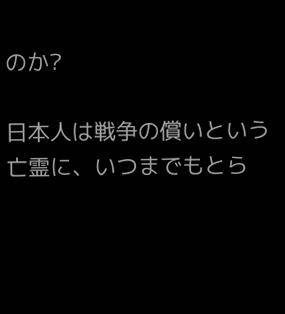のか?

日本人は戦争の償いという亡霊に、いつまでもとら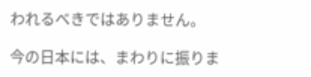われるべきではありません。

今の日本には、まわりに振りま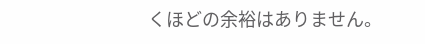くほどの余裕はありません。